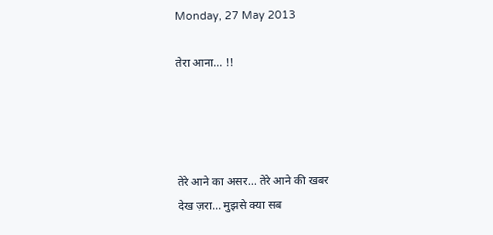Monday, 27 May 2013

तेरा आना... !!




तेरे आने का असर... तेरे आने की खबर
देख ज़रा... मुझसे क्या सब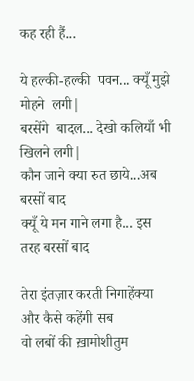कह रही हैं...

ये हल्की-हल्की  पवन... क्यूँ मुझे मोहने  लगी|
बरसेंगे  बादल... देखो कलियाँ भी खिलने लगी|
कौन जाने क्या रुत छाये...अब बरसों बाद
क्यूँ ये मन गाने लगा है... इस तरह बरसों बाद

तेरा इंतज़ार करती निगाहेंक्या और कैसे कहेंगी सब
वो लबों की ख़ामोशीतुम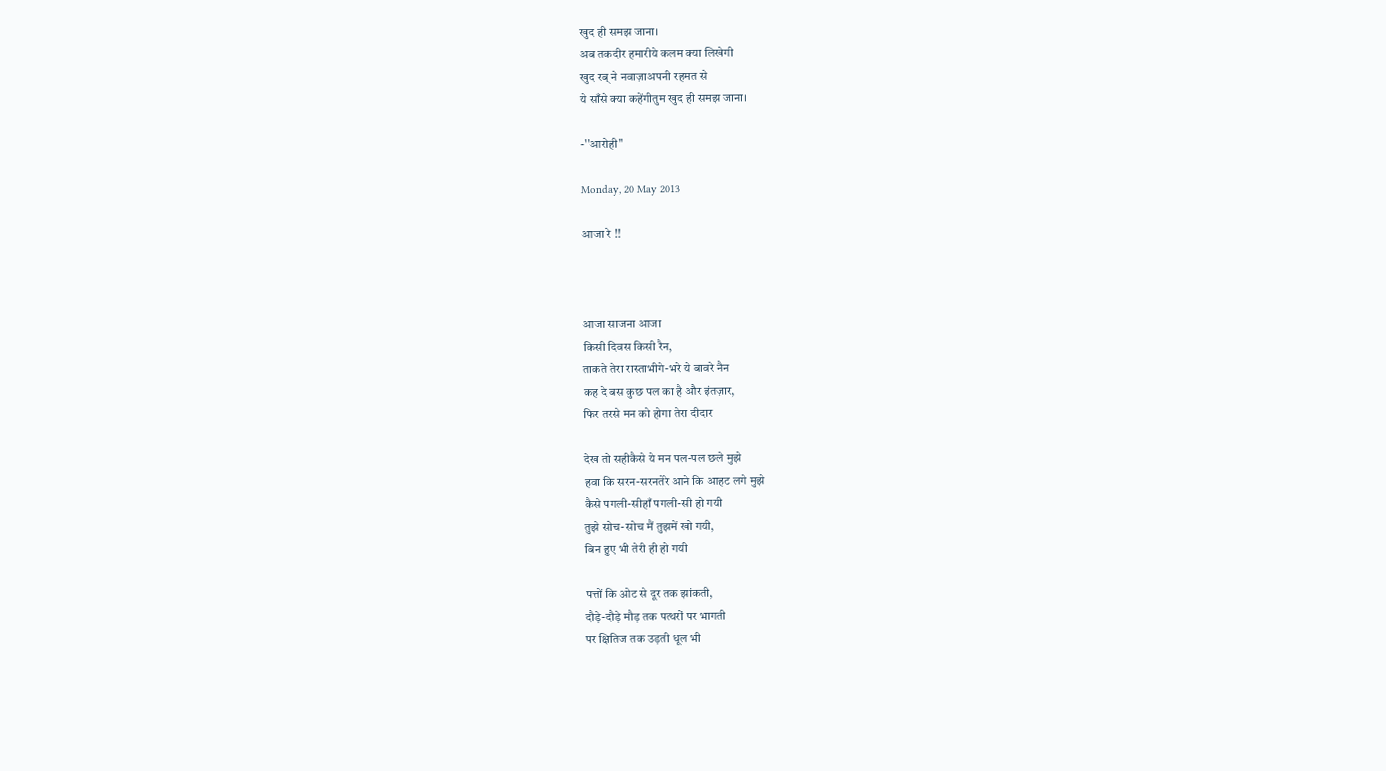खुद ही समझ जाना।
अब तकदीर हमारीये कलम क्या लिखेगी
खुद रब् ने नवाज़ाअपनी रहमत से
ये साँसे क्या कहेंगीतुम खुद ही समझ जाना।

-''आरोही''

Monday, 20 May 2013

आजा रे !!



आजा साजना आजा
किसी दिवस किसी रैन,
ताकते तेरा रास्ताभीगे-भरे ये बावरे नैन
कह दे बस कुछ पल का है और इंतज़ार,
फिर तरसे मन को होगा तेरा दीदार

देख तो सहीकैसे ये मन पल-पल छले मुझे
हवा कि सरन-सरनतेरे आने कि आहट लगे मुझे
कैसे पगली-सीहाँ पगली-सी हो गयी
तुझे सोच-सोच मैं तुझमें खो गयी,
बिन हुए भी तेरी ही हो गयी

पत्तों कि ओट से दूर तक झांकती,
दौड़े-दौड़े मौड़ तक पत्थरों पर भागती
पर क्षितिज तक उड़ती धूल भी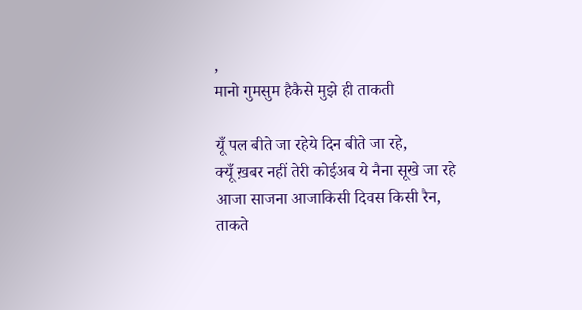,
मानो गुमसुम हैकैसे मुझे ही ताकती

यूँ पल बीते जा रहेये दिन बीते जा रहे,
क्यूँ ख़बर नहीं तेरी कोईअब ये नैना सूखे जा रहे
आजा साजना आजाकिसी दिवस किसी रैन,
ताकते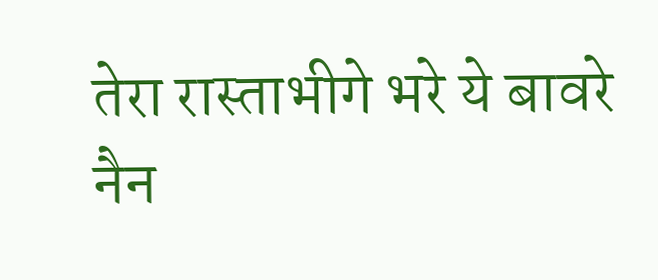तेरा रास्ताभीगे भरे ये बावरे नैन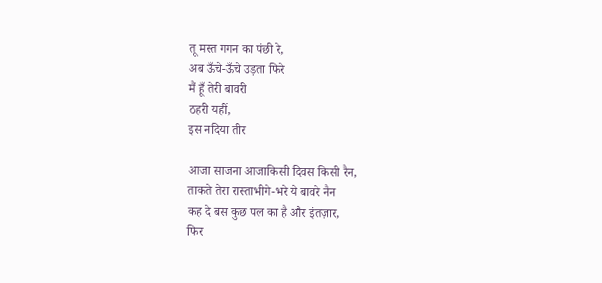तू मस्त गगन का पंछी रे,
अब ऊँचे-ऊँचे उड़ता फिरे
मैं हूँ तेरी बावरी
ठहरी यहीं,
इस नदिया तीर

आजा साजना आजाकिसी दिवस किसी रैन,
ताकते तेरा रास्ताभीगे-भरे ये बावरे नैन
कह दे बस कुछ पल का है और इंतज़ार,
फिर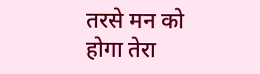तरसे मन को होगा तेरा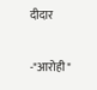दीदार


-"आरोही "